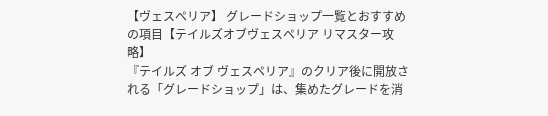【ヴェスペリア】 グレードショップ一覧とおすすめの項目【テイルズオブヴェスペリア リマスター攻略】
『テイルズ オブ ヴェスペリア』のクリア後に開放される「グレードショップ」は、集めたグレードを消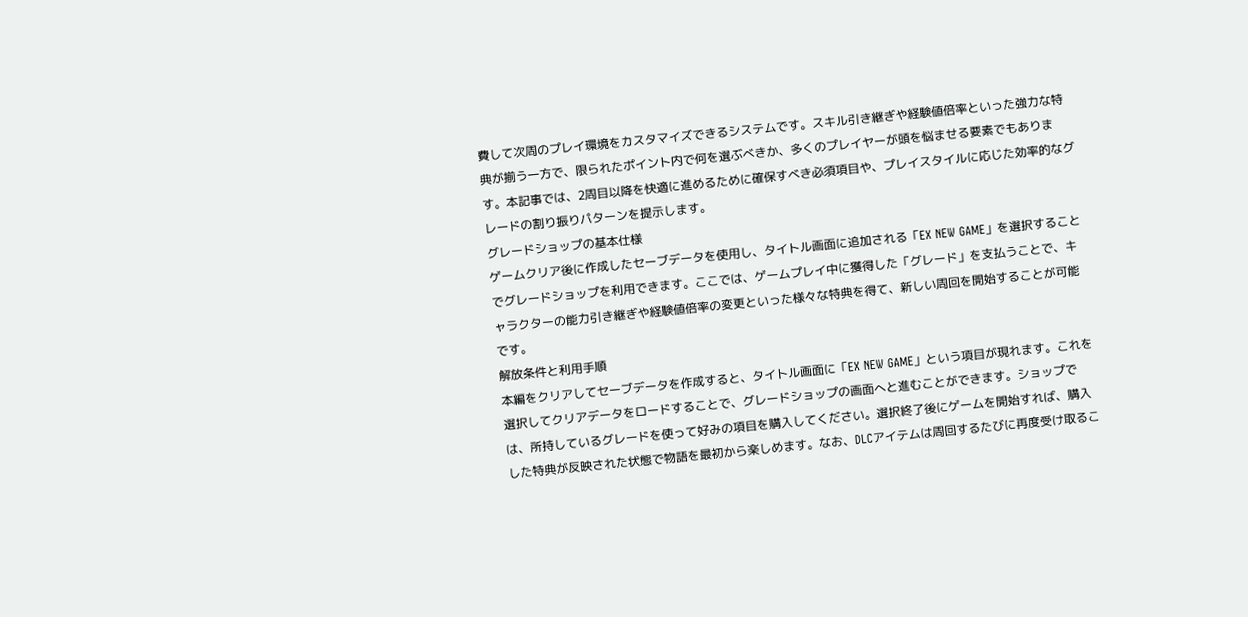費して次周のプレイ環境をカスタマイズできるシステムです。スキル引き継ぎや経験値倍率といった強力な特典が揃う一方で、限られたポイント内で何を選ぶべきか、多くのプレイヤーが頭を悩ませる要素でもあります。本記事では、2周目以降を快適に進めるために確保すべき必須項目や、プレイスタイルに応じた効率的なグレードの割り振りパターンを提示します。
グレードショップの基本仕様
ゲームクリア後に作成したセーブデータを使用し、タイトル画面に追加される「EX NEW GAME」を選択することでグレードショップを利用できます。ここでは、ゲームプレイ中に獲得した「グレード」を支払うことで、キャラクターの能力引き継ぎや経験値倍率の変更といった様々な特典を得て、新しい周回を開始することが可能です。
解放条件と利用手順
本編をクリアしてセーブデータを作成すると、タイトル画面に「EX NEW GAME」という項目が現れます。これを選択してクリアデータをロードすることで、グレードショップの画面へと進むことができます。ショップでは、所持しているグレードを使って好みの項目を購入してください。選択終了後にゲームを開始すれば、購入した特典が反映された状態で物語を最初から楽しめます。なお、DLCアイテムは周回するたびに再度受け取るこ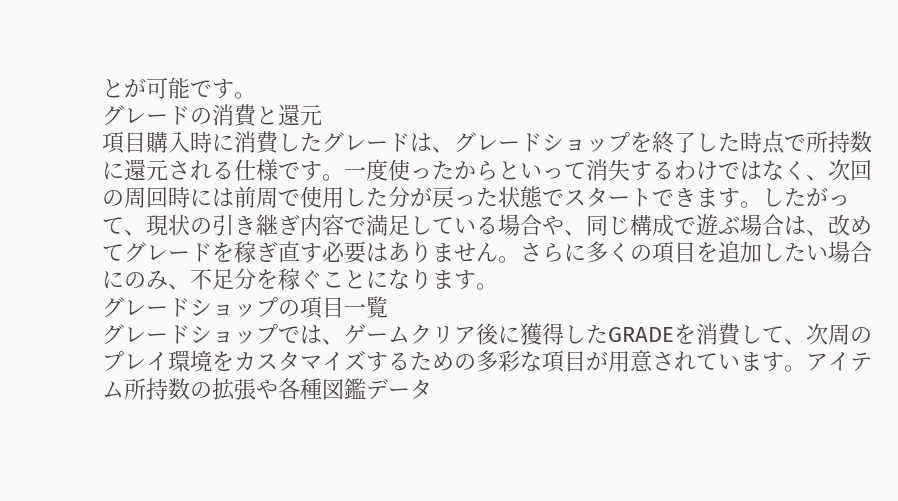とが可能です。
グレードの消費と還元
項目購入時に消費したグレードは、グレードショップを終了した時点で所持数に還元される仕様です。一度使ったからといって消失するわけではなく、次回の周回時には前周で使用した分が戻った状態でスタートできます。したがって、現状の引き継ぎ内容で満足している場合や、同じ構成で遊ぶ場合は、改めてグレードを稼ぎ直す必要はありません。さらに多くの項目を追加したい場合にのみ、不足分を稼ぐことになります。
グレードショップの項目一覧
グレードショップでは、ゲームクリア後に獲得したGRADEを消費して、次周のプレイ環境をカスタマイズするための多彩な項目が用意されています。アイテム所持数の拡張や各種図鑑データ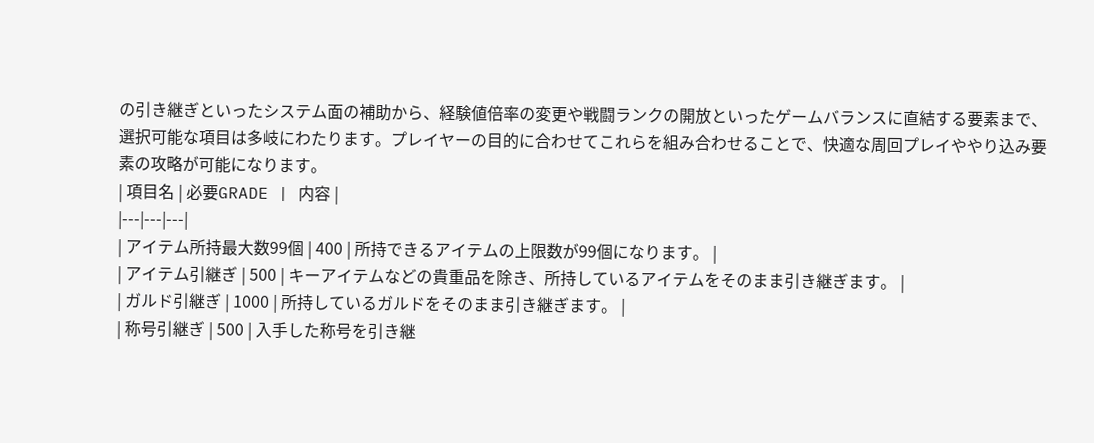の引き継ぎといったシステム面の補助から、経験値倍率の変更や戦闘ランクの開放といったゲームバランスに直結する要素まで、選択可能な項目は多岐にわたります。プレイヤーの目的に合わせてこれらを組み合わせることで、快適な周回プレイややり込み要素の攻略が可能になります。
| 項目名 | 必要GRADE | 内容 |
|---|---|---|
| アイテム所持最大数99個 | 400 | 所持できるアイテムの上限数が99個になります。 |
| アイテム引継ぎ | 500 | キーアイテムなどの貴重品を除き、所持しているアイテムをそのまま引き継ぎます。 |
| ガルド引継ぎ | 1000 | 所持しているガルドをそのまま引き継ぎます。 |
| 称号引継ぎ | 500 | 入手した称号を引き継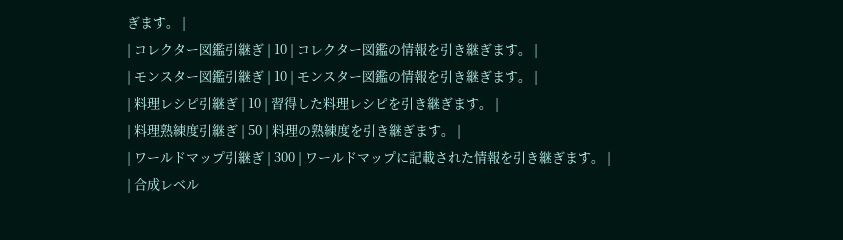ぎます。 |
| コレクター図鑑引継ぎ | 10 | コレクター図鑑の情報を引き継ぎます。 |
| モンスター図鑑引継ぎ | 10 | モンスター図鑑の情報を引き継ぎます。 |
| 料理レシピ引継ぎ | 10 | 習得した料理レシピを引き継ぎます。 |
| 料理熟練度引継ぎ | 50 | 料理の熟練度を引き継ぎます。 |
| ワールドマップ引継ぎ | 300 | ワールドマップに記載された情報を引き継ぎます。 |
| 合成レベル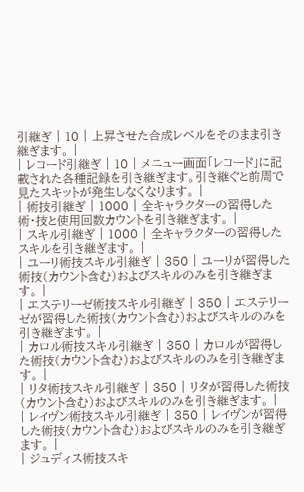引継ぎ | 10 | 上昇させた合成レベルをそのまま引き継ぎます。 |
| レコード引継ぎ | 10 | メニュー画面「レコード」に記載された各種記録を引き継ぎます。引き継ぐと前周で見たスキットが発生しなくなります。 |
| 術技引継ぎ | 1000 | 全キャラクターの習得した術・技と使用回数カウントを引き継ぎます。 |
| スキル引継ぎ | 1000 | 全キャラクターの習得したスキルを引き継ぎます。 |
| ユーリ術技スキル引継ぎ | 350 | ユーリが習得した術技(カウント含む)およびスキルのみを引き継ぎます。 |
| エステリーゼ術技スキル引継ぎ | 350 | エステリーゼが習得した術技(カウント含む)およびスキルのみを引き継ぎます。 |
| カロル術技スキル引継ぎ | 350 | カロルが習得した術技(カウント含む)およびスキルのみを引き継ぎます。 |
| リタ術技スキル引継ぎ | 350 | リタが習得した術技(カウント含む)およびスキルのみを引き継ぎます。 |
| レイヴン術技スキル引継ぎ | 350 | レイヴンが習得した術技(カウント含む)およびスキルのみを引き継ぎます。 |
| ジュディス術技スキ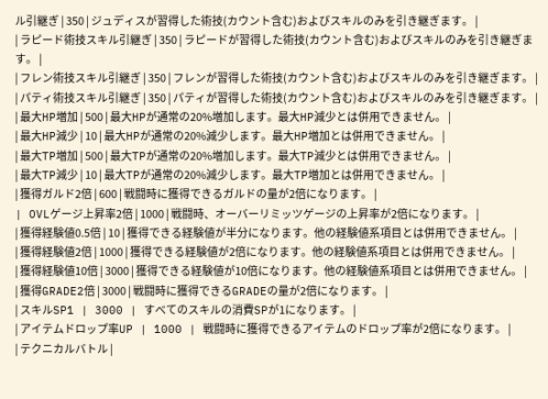ル引継ぎ | 350 | ジュディスが習得した術技(カウント含む)およびスキルのみを引き継ぎます。 |
| ラピード術技スキル引継ぎ | 350 | ラピードが習得した術技(カウント含む)およびスキルのみを引き継ぎます。 |
| フレン術技スキル引継ぎ | 350 | フレンが習得した術技(カウント含む)およびスキルのみを引き継ぎます。 |
| パティ術技スキル引継ぎ | 350 | パティが習得した術技(カウント含む)およびスキルのみを引き継ぎます。 |
| 最大HP増加 | 500 | 最大HPが通常の20%増加します。最大HP減少とは併用できません。 |
| 最大HP減少 | 10 | 最大HPが通常の20%減少します。最大HP増加とは併用できません。 |
| 最大TP増加 | 500 | 最大TPが通常の20%増加します。最大TP減少とは併用できません。 |
| 最大TP減少 | 10 | 最大TPが通常の20%減少します。最大TP増加とは併用できません。 |
| 獲得ガルド2倍 | 600 | 戦闘時に獲得できるガルドの量が2倍になります。 |
| OVLゲージ上昇率2倍 | 1000 | 戦闘時、オーバーリミッツゲージの上昇率が2倍になります。 |
| 獲得経験値0.5倍 | 10 | 獲得できる経験値が半分になります。他の経験値系項目とは併用できません。 |
| 獲得経験値2倍 | 1000 | 獲得できる経験値が2倍になります。他の経験値系項目とは併用できません。 |
| 獲得経験値10倍 | 3000 | 獲得できる経験値が10倍になります。他の経験値系項目とは併用できません。 |
| 獲得GRADE2倍 | 3000 | 戦闘時に獲得できるGRADEの量が2倍になります。 |
| スキルSP1 | 3000 | すべてのスキルの消費SPが1になります。 |
| アイテムドロップ率UP | 1000 | 戦闘時に獲得できるアイテムのドロップ率が2倍になります。 |
| テクニカルバトル |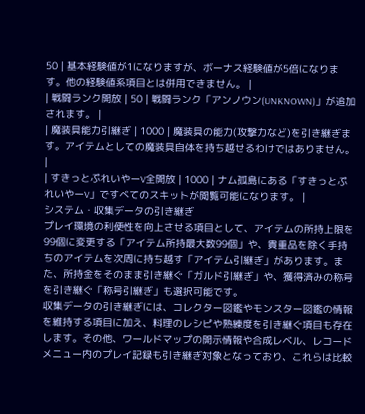50 | 基本経験値が1になりますが、ボーナス経験値が5倍になります。他の経験値系項目とは併用できません。 |
| 戦闘ランク開放 | 50 | 戦闘ランク「アンノウン(UNKNOWN)」が追加されます。 |
| 魔装具能力引継ぎ | 1000 | 魔装具の能力(攻撃力など)を引き継ぎます。アイテムとしての魔装具自体を持ち越せるわけではありません。 |
| すきっとぷれいやーV全開放 | 1000 | ナム孤島にある「すきっとぷれいやーV」ですべてのスキットが閲覧可能になります。 |
システム・収集データの引き継ぎ
プレイ環境の利便性を向上させる項目として、アイテムの所持上限を99個に変更する「アイテム所持最大数99個」や、貴重品を除く手持ちのアイテムを次周に持ち越す「アイテム引継ぎ」があります。また、所持金をそのまま引き継ぐ「ガルド引継ぎ」や、獲得済みの称号を引き継ぐ「称号引継ぎ」も選択可能です。
収集データの引き継ぎには、コレクター図鑑やモンスター図鑑の情報を維持する項目に加え、料理のレシピや熟練度を引き継ぐ項目も存在します。その他、ワールドマップの開示情報や合成レベル、レコードメニュー内のプレイ記録も引き継ぎ対象となっており、これらは比較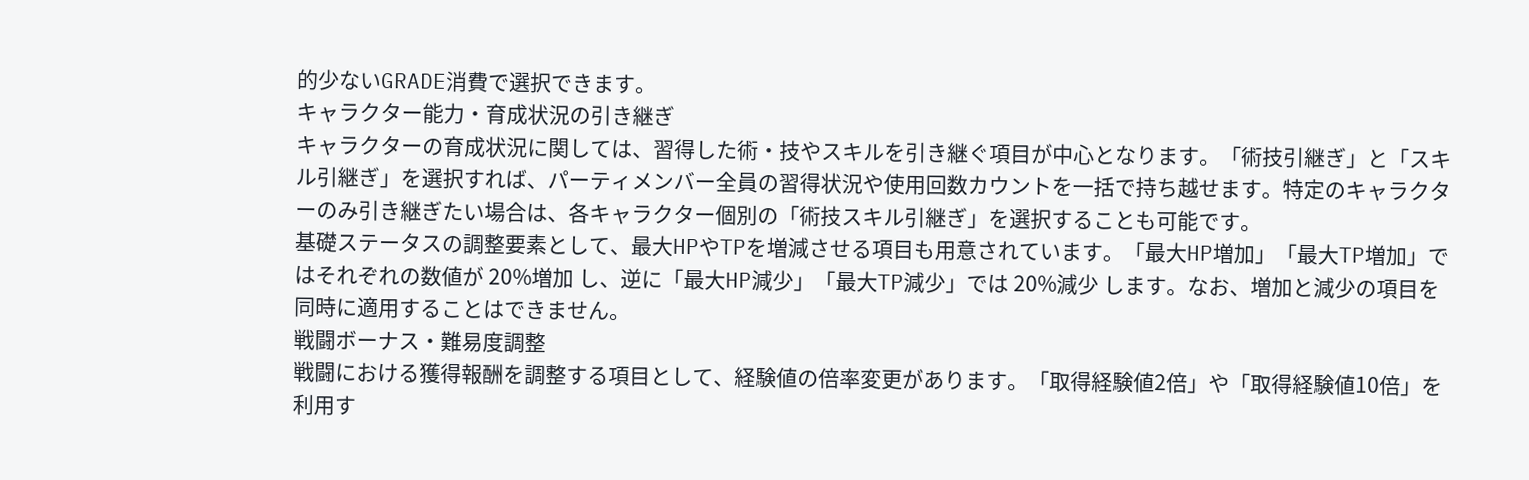的少ないGRADE消費で選択できます。
キャラクター能力・育成状況の引き継ぎ
キャラクターの育成状況に関しては、習得した術・技やスキルを引き継ぐ項目が中心となります。「術技引継ぎ」と「スキル引継ぎ」を選択すれば、パーティメンバー全員の習得状況や使用回数カウントを一括で持ち越せます。特定のキャラクターのみ引き継ぎたい場合は、各キャラクター個別の「術技スキル引継ぎ」を選択することも可能です。
基礎ステータスの調整要素として、最大HPやTPを増減させる項目も用意されています。「最大HP増加」「最大TP増加」ではそれぞれの数値が 20%増加 し、逆に「最大HP減少」「最大TP減少」では 20%減少 します。なお、増加と減少の項目を同時に適用することはできません。
戦闘ボーナス・難易度調整
戦闘における獲得報酬を調整する項目として、経験値の倍率変更があります。「取得経験値2倍」や「取得経験値10倍」を利用す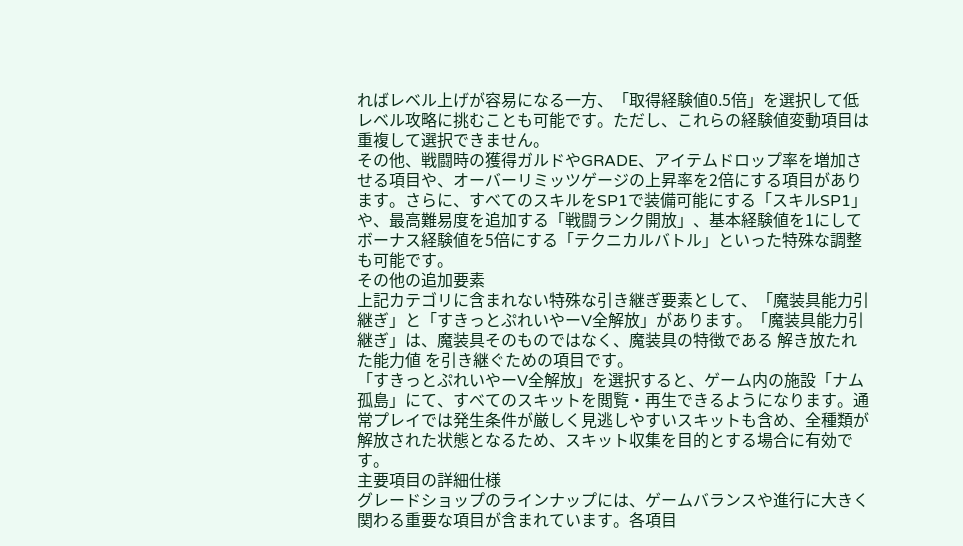ればレベル上げが容易になる一方、「取得経験値0.5倍」を選択して低レベル攻略に挑むことも可能です。ただし、これらの経験値変動項目は重複して選択できません。
その他、戦闘時の獲得ガルドやGRADE、アイテムドロップ率を増加させる項目や、オーバーリミッツゲージの上昇率を2倍にする項目があります。さらに、すべてのスキルをSP1で装備可能にする「スキルSP1」や、最高難易度を追加する「戦闘ランク開放」、基本経験値を1にしてボーナス経験値を5倍にする「テクニカルバトル」といった特殊な調整も可能です。
その他の追加要素
上記カテゴリに含まれない特殊な引き継ぎ要素として、「魔装具能力引継ぎ」と「すきっとぷれいやーV全解放」があります。「魔装具能力引継ぎ」は、魔装具そのものではなく、魔装具の特徴である 解き放たれた能力値 を引き継ぐための項目です。
「すきっとぷれいやーV全解放」を選択すると、ゲーム内の施設「ナム孤島」にて、すべてのスキットを閲覧・再生できるようになります。通常プレイでは発生条件が厳しく見逃しやすいスキットも含め、全種類が解放された状態となるため、スキット収集を目的とする場合に有効です。
主要項目の詳細仕様
グレードショップのラインナップには、ゲームバランスや進行に大きく関わる重要な項目が含まれています。各項目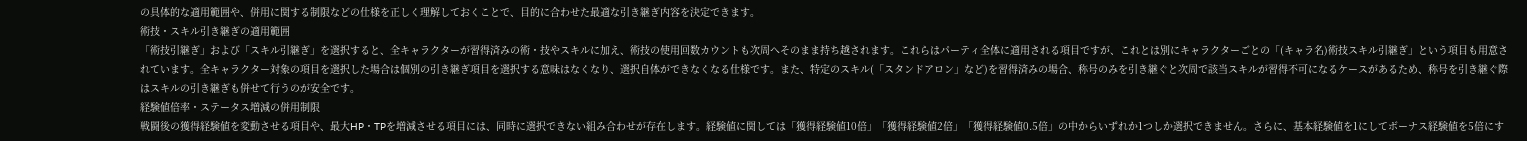の具体的な適用範囲や、併用に関する制限などの仕様を正しく理解しておくことで、目的に合わせた最適な引き継ぎ内容を決定できます。
術技・スキル引き継ぎの適用範囲
「術技引継ぎ」および「スキル引継ぎ」を選択すると、全キャラクターが習得済みの術・技やスキルに加え、術技の使用回数カウントも次周へそのまま持ち越されます。これらはパーティ全体に適用される項目ですが、これとは別にキャラクターごとの「(キャラ名)術技スキル引継ぎ」という項目も用意されています。全キャラクター対象の項目を選択した場合は個別の引き継ぎ項目を選択する意味はなくなり、選択自体ができなくなる仕様です。また、特定のスキル(「スタンドアロン」など)を習得済みの場合、称号のみを引き継ぐと次周で該当スキルが習得不可になるケースがあるため、称号を引き継ぐ際はスキルの引き継ぎも併せて行うのが安全です。
経験値倍率・ステータス増減の併用制限
戦闘後の獲得経験値を変動させる項目や、最大HP・TPを増減させる項目には、同時に選択できない組み合わせが存在します。経験値に関しては「獲得経験値10倍」「獲得経験値2倍」「獲得経験値0.5倍」の中からいずれか1つしか選択できません。さらに、基本経験値を1にしてボーナス経験値を5倍にす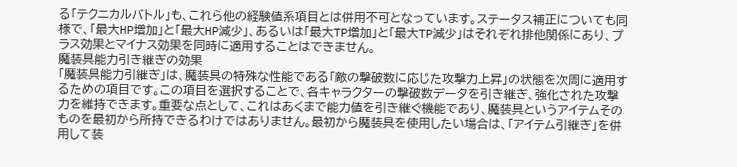る「テクニカルバトル」も、これら他の経験値系項目とは併用不可となっています。ステータス補正についても同様で、「最大HP増加」と「最大HP減少」、あるいは「最大TP増加」と「最大TP減少」はそれぞれ排他関係にあり、プラス効果とマイナス効果を同時に適用することはできません。
魔装具能力引き継ぎの効果
「魔装具能力引継ぎ」は、魔装具の特殊な性能である「敵の撃破数に応じた攻撃力上昇」の状態を次周に適用するための項目です。この項目を選択することで、各キャラクターの撃破数データを引き継ぎ、強化された攻撃力を維持できます。重要な点として、これはあくまで能力値を引き継ぐ機能であり、魔装具というアイテムそのものを最初から所持できるわけではありません。最初から魔装具を使用したい場合は、「アイテム引継ぎ」を併用して装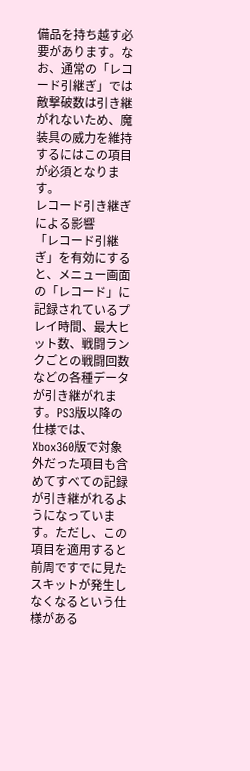備品を持ち越す必要があります。なお、通常の「レコード引継ぎ」では敵撃破数は引き継がれないため、魔装具の威力を維持するにはこの項目が必須となります。
レコード引き継ぎによる影響
「レコード引継ぎ」を有効にすると、メニュー画面の「レコード」に記録されているプレイ時間、最大ヒット数、戦闘ランクごとの戦闘回数などの各種データが引き継がれます。PS3版以降の仕様では、Xbox360版で対象外だった項目も含めてすべての記録が引き継がれるようになっています。ただし、この項目を適用すると前周ですでに見たスキットが発生しなくなるという仕様がある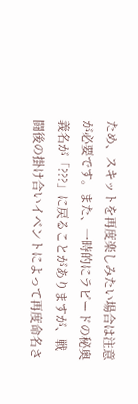ため、スキットを再度楽しみたい場合は注意が必要です。また、一時的にラピードの秘奥義名が「???」に戻ることがありますが、戦闘後の掛け合いイベントによって再度命名さ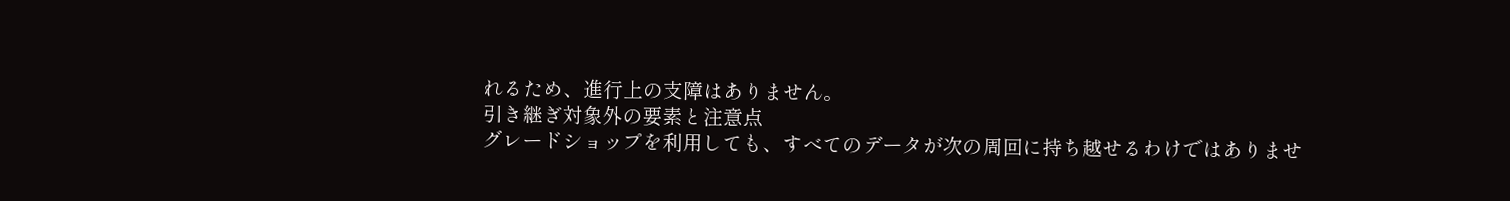れるため、進行上の支障はありません。
引き継ぎ対象外の要素と注意点
グレードショップを利用しても、すべてのデータが次の周回に持ち越せるわけではありませ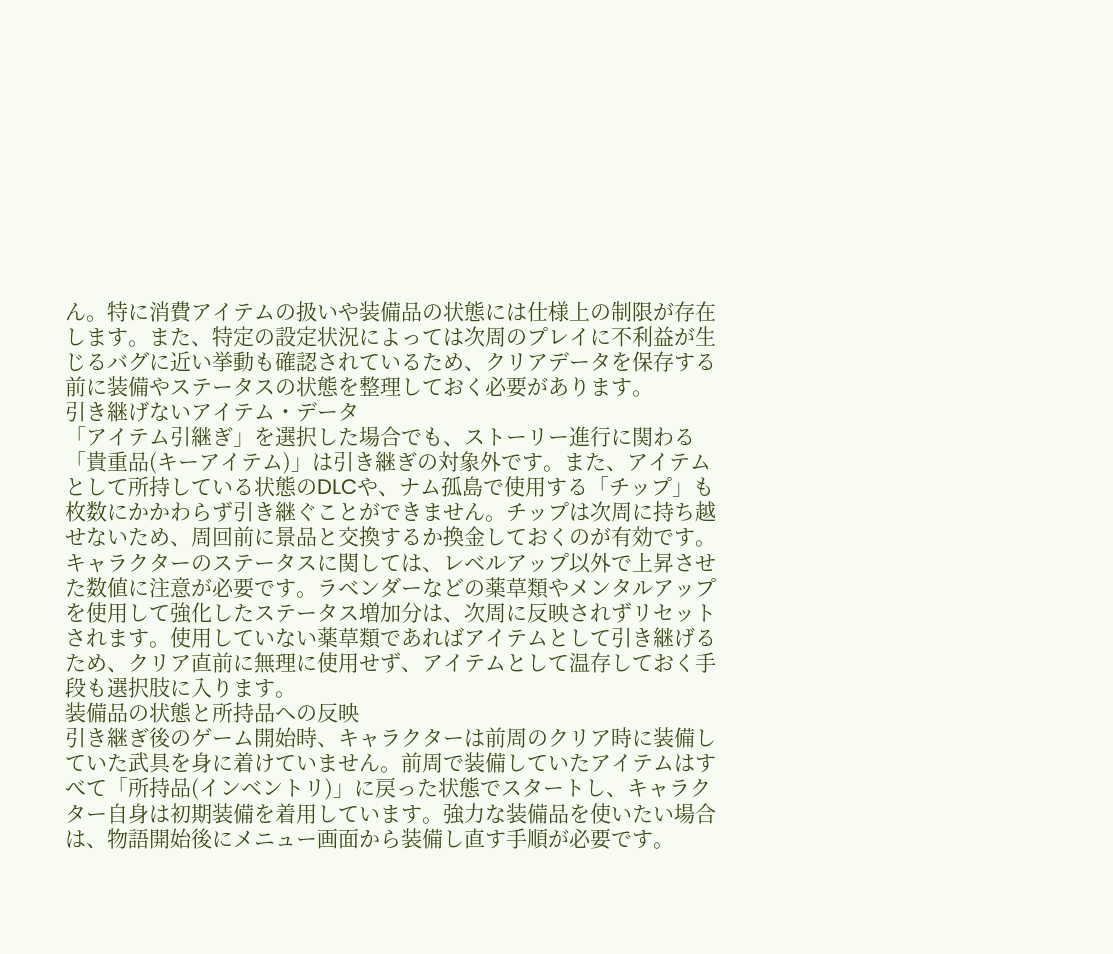ん。特に消費アイテムの扱いや装備品の状態には仕様上の制限が存在します。また、特定の設定状況によっては次周のプレイに不利益が生じるバグに近い挙動も確認されているため、クリアデータを保存する前に装備やステータスの状態を整理しておく必要があります。
引き継げないアイテム・データ
「アイテム引継ぎ」を選択した場合でも、ストーリー進行に関わる「貴重品(キーアイテム)」は引き継ぎの対象外です。また、アイテムとして所持している状態のDLCや、ナム孤島で使用する「チップ」も枚数にかかわらず引き継ぐことができません。チップは次周に持ち越せないため、周回前に景品と交換するか換金しておくのが有効です。
キャラクターのステータスに関しては、レベルアップ以外で上昇させた数値に注意が必要です。ラベンダーなどの薬草類やメンタルアップを使用して強化したステータス増加分は、次周に反映されずリセットされます。使用していない薬草類であればアイテムとして引き継げるため、クリア直前に無理に使用せず、アイテムとして温存しておく手段も選択肢に入ります。
装備品の状態と所持品への反映
引き継ぎ後のゲーム開始時、キャラクターは前周のクリア時に装備していた武具を身に着けていません。前周で装備していたアイテムはすべて「所持品(インベントリ)」に戻った状態でスタートし、キャラクター自身は初期装備を着用しています。強力な装備品を使いたい場合は、物語開始後にメニュー画面から装備し直す手順が必要です。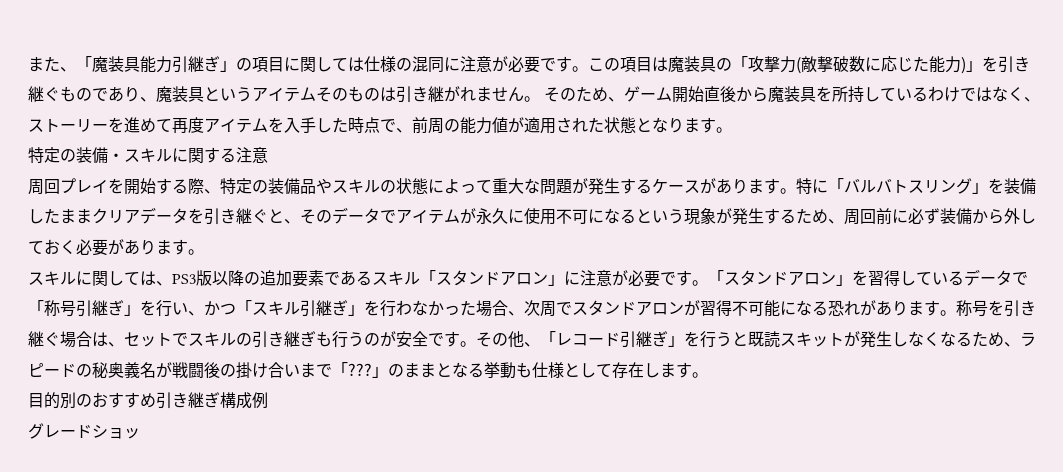また、「魔装具能力引継ぎ」の項目に関しては仕様の混同に注意が必要です。この項目は魔装具の「攻撃力(敵撃破数に応じた能力)」を引き継ぐものであり、魔装具というアイテムそのものは引き継がれません。 そのため、ゲーム開始直後から魔装具を所持しているわけではなく、ストーリーを進めて再度アイテムを入手した時点で、前周の能力値が適用された状態となります。
特定の装備・スキルに関する注意
周回プレイを開始する際、特定の装備品やスキルの状態によって重大な問題が発生するケースがあります。特に「バルバトスリング」を装備したままクリアデータを引き継ぐと、そのデータでアイテムが永久に使用不可になるという現象が発生するため、周回前に必ず装備から外しておく必要があります。
スキルに関しては、PS3版以降の追加要素であるスキル「スタンドアロン」に注意が必要です。「スタンドアロン」を習得しているデータで「称号引継ぎ」を行い、かつ「スキル引継ぎ」を行わなかった場合、次周でスタンドアロンが習得不可能になる恐れがあります。称号を引き継ぐ場合は、セットでスキルの引き継ぎも行うのが安全です。その他、「レコード引継ぎ」を行うと既読スキットが発生しなくなるため、ラピードの秘奥義名が戦闘後の掛け合いまで「???」のままとなる挙動も仕様として存在します。
目的別のおすすめ引き継ぎ構成例
グレードショッ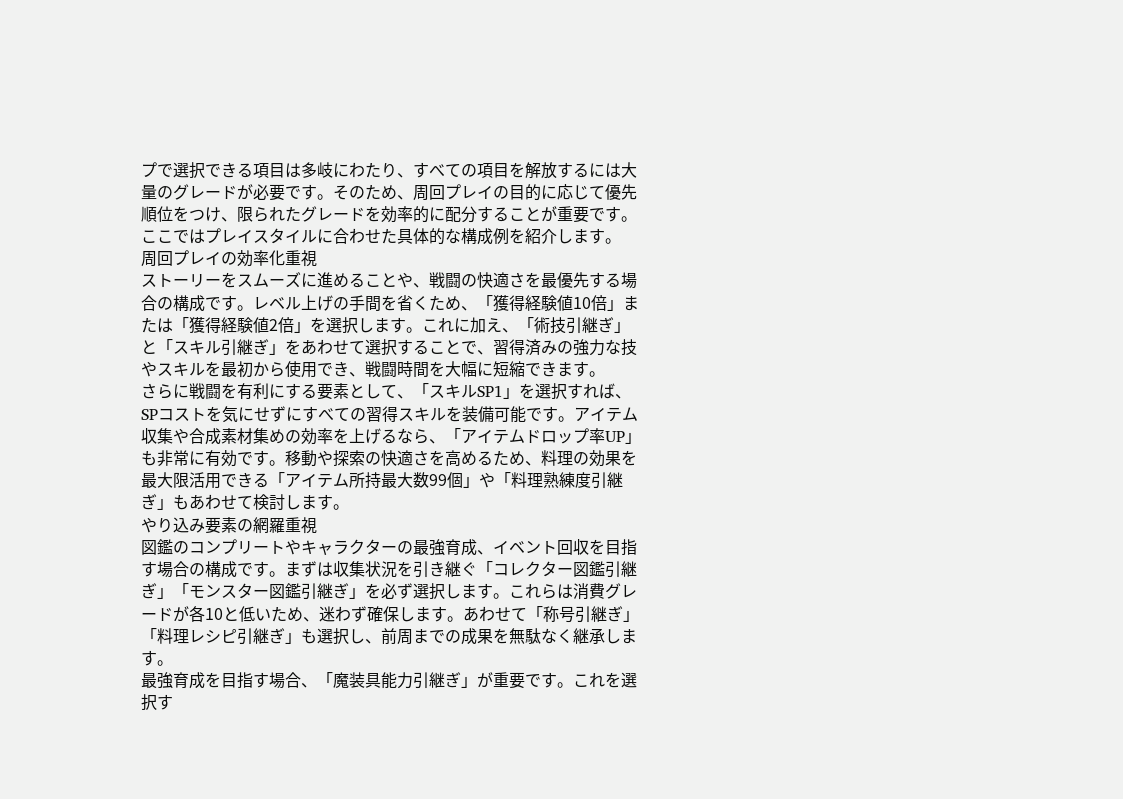プで選択できる項目は多岐にわたり、すべての項目を解放するには大量のグレードが必要です。そのため、周回プレイの目的に応じて優先順位をつけ、限られたグレードを効率的に配分することが重要です。ここではプレイスタイルに合わせた具体的な構成例を紹介します。
周回プレイの効率化重視
ストーリーをスムーズに進めることや、戦闘の快適さを最優先する場合の構成です。レベル上げの手間を省くため、「獲得経験値10倍」または「獲得経験値2倍」を選択します。これに加え、「術技引継ぎ」と「スキル引継ぎ」をあわせて選択することで、習得済みの強力な技やスキルを最初から使用でき、戦闘時間を大幅に短縮できます。
さらに戦闘を有利にする要素として、「スキルSP1」を選択すれば、SPコストを気にせずにすべての習得スキルを装備可能です。アイテム収集や合成素材集めの効率を上げるなら、「アイテムドロップ率UP」も非常に有効です。移動や探索の快適さを高めるため、料理の効果を最大限活用できる「アイテム所持最大数99個」や「料理熟練度引継ぎ」もあわせて検討します。
やり込み要素の網羅重視
図鑑のコンプリートやキャラクターの最強育成、イベント回収を目指す場合の構成です。まずは収集状況を引き継ぐ「コレクター図鑑引継ぎ」「モンスター図鑑引継ぎ」を必ず選択します。これらは消費グレードが各10と低いため、迷わず確保します。あわせて「称号引継ぎ」「料理レシピ引継ぎ」も選択し、前周までの成果を無駄なく継承します。
最強育成を目指す場合、「魔装具能力引継ぎ」が重要です。これを選択す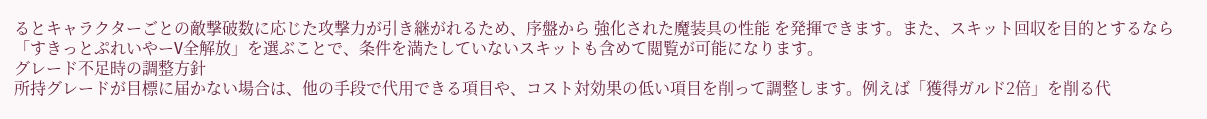るとキャラクターごとの敵撃破数に応じた攻撃力が引き継がれるため、序盤から 強化された魔装具の性能 を発揮できます。また、スキット回収を目的とするなら「すきっとぷれいやーV全解放」を選ぶことで、条件を満たしていないスキットも含めて閲覧が可能になります。
グレード不足時の調整方針
所持グレードが目標に届かない場合は、他の手段で代用できる項目や、コスト対効果の低い項目を削って調整します。例えば「獲得ガルド2倍」を削る代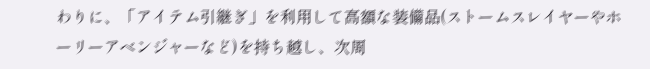わりに、「アイテム引継ぎ」を利用して高額な装備品(ストームスレイヤーやホーリーアベンジャーなど)を持ち越し、次周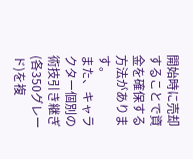開始時に売却することで資金を確保する方法があります。
また、キャラクター個別の術技引き継ぎ(各350グレード)を複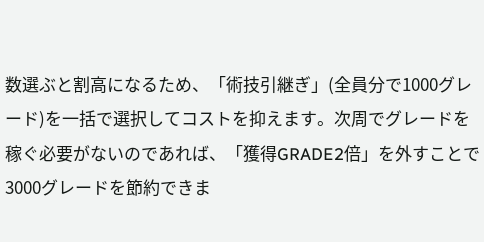数選ぶと割高になるため、「術技引継ぎ」(全員分で1000グレード)を一括で選択してコストを抑えます。次周でグレードを稼ぐ必要がないのであれば、「獲得GRADE2倍」を外すことで3000グレードを節約できま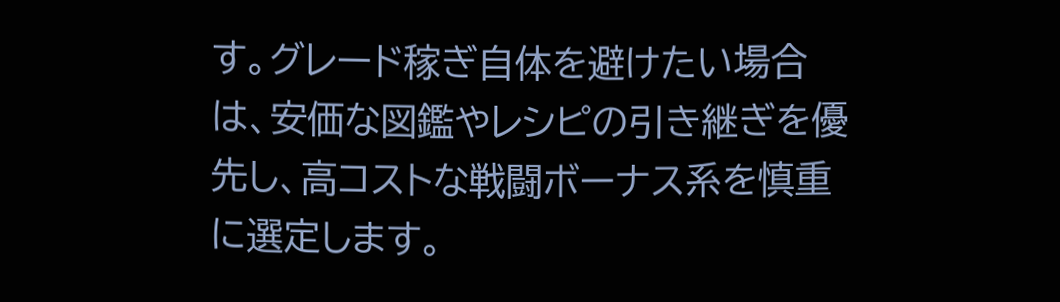す。グレード稼ぎ自体を避けたい場合は、安価な図鑑やレシピの引き継ぎを優先し、高コストな戦闘ボーナス系を慎重に選定します。